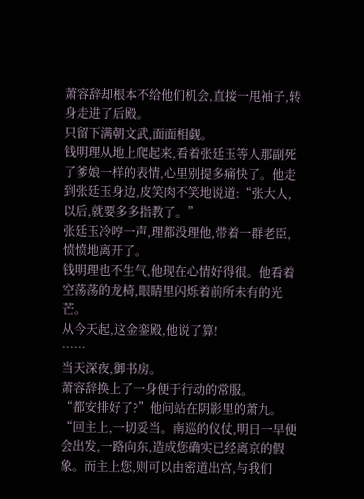萧容辞却根本不给他们机会,直接一甩袖子,转身走进了后殿。
只留下满朝文武,面面相觑。
钱明理从地上爬起来,看着张廷玉等人那副死了爹娘一样的表情,心里别提多痛快了。他走到张廷玉身边,皮笑肉不笑地说道:“张大人,以后,就要多多指教了。”
张廷玉冷哼一声,理都没理他,带着一群老臣,愤愤地离开了。
钱明理也不生气,他现在心情好得很。他看着空荡荡的龙椅,眼睛里闪烁着前所未有的光芒。
从今天起,这金銮殿,他说了算!
……
当天深夜,御书房。
萧容辞换上了一身便于行动的常服。
“都安排好了?”他问站在阴影里的萧九。
“回主上,一切妥当。南巡的仪仗,明日一早便会出发,一路向东,造成您确实已经离京的假象。而主上您,则可以由密道出宫,与我们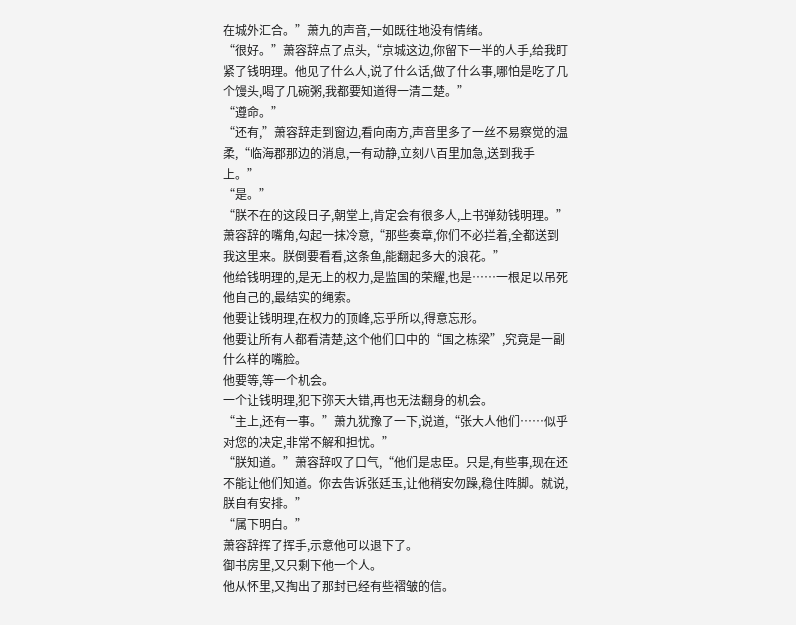在城外汇合。”萧九的声音,一如既往地没有情绪。
“很好。”萧容辞点了点头,“京城这边,你留下一半的人手,给我盯紧了钱明理。他见了什么人,说了什么话,做了什么事,哪怕是吃了几个馒头,喝了几碗粥,我都要知道得一清二楚。”
“遵命。”
“还有,”萧容辞走到窗边,看向南方,声音里多了一丝不易察觉的温柔,“临海郡那边的消息,一有动静,立刻八百里加急,送到我手上。”
“是。”
“朕不在的这段日子,朝堂上,肯定会有很多人,上书弹劾钱明理。”萧容辞的嘴角,勾起一抹冷意,“那些奏章,你们不必拦着,全都送到我这里来。朕倒要看看,这条鱼,能翻起多大的浪花。”
他给钱明理的,是无上的权力,是监国的荣耀,也是……一根足以吊死他自己的,最结实的绳索。
他要让钱明理,在权力的顶峰,忘乎所以,得意忘形。
他要让所有人都看清楚,这个他们口中的“国之栋梁”,究竟是一副什么样的嘴脸。
他要等,等一个机会。
一个让钱明理,犯下弥天大错,再也无法翻身的机会。
“主上,还有一事。”萧九犹豫了一下,说道,“张大人他们……似乎对您的决定,非常不解和担忧。”
“朕知道。”萧容辞叹了口气,“他们是忠臣。只是,有些事,现在还不能让他们知道。你去告诉张廷玉,让他稍安勿躁,稳住阵脚。就说,朕自有安排。”
“属下明白。”
萧容辞挥了挥手,示意他可以退下了。
御书房里,又只剩下他一个人。
他从怀里,又掏出了那封已经有些褶皱的信。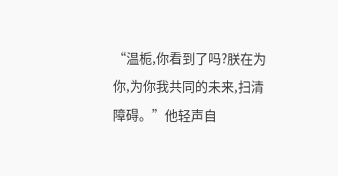“温栀,你看到了吗?朕在为你,为你我共同的未来,扫清障碍。”他轻声自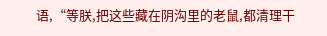语,“等朕,把这些藏在阴沟里的老鼠,都清理干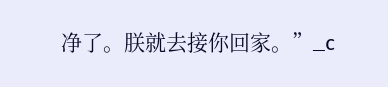净了。朕就去接你回家。”_c